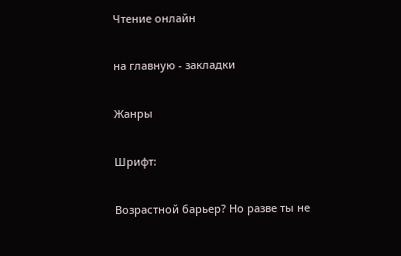Чтение онлайн

на главную - закладки

Жанры

Шрифт:

Возрастной барьер? Но разве ты не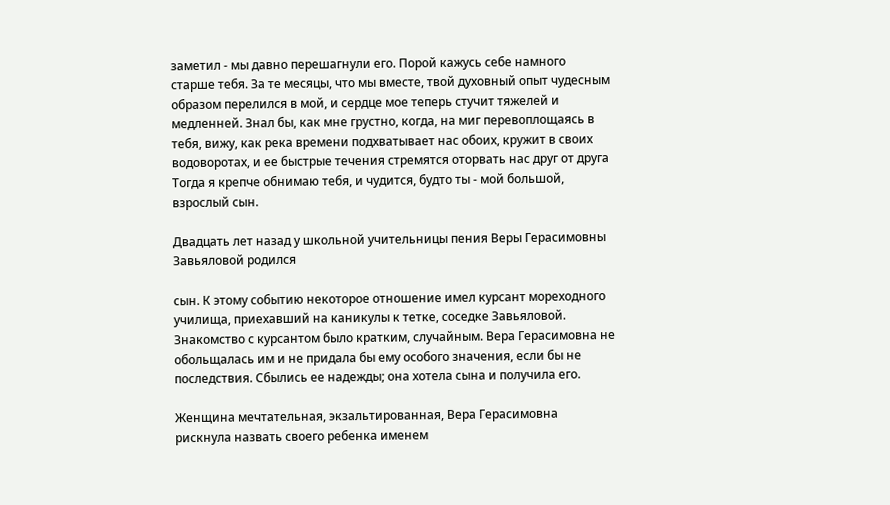заметил - мы давно перешагнули его. Порой кажусь себе намного старше тебя. За те месяцы, что мы вместе, твой духовный опыт чудесным образом перелился в мой, и сердце мое теперь стучит тяжелей и медленней. Знал бы, как мне грустно, когда, на миг перевоплощаясь в тебя, вижу, как река времени подхватывает нас обоих, кружит в своих водоворотах, и ее быстрые течения стремятся оторвать нас друг от друга Тогда я крепче обнимаю тебя, и чудится, будто ты - мой большой, взрослый сын.

Двадцать лет назад у школьной учительницы пения Веры Герасимовны Завьяловой родился

сын. К этому событию некоторое отношение имел курсант мореходного училища, приехавший на каникулы к тетке, соседке Завьяловой. Знакомство с курсантом было кратким, случайным. Вера Герасимовна не обольщалась им и не придала бы ему особого значения, если бы не последствия. Сбылись ее надежды; она хотела сына и получила его.

Женщина мечтательная, экзальтированная, Вера Герасимовна рискнула назвать своего ребенка именем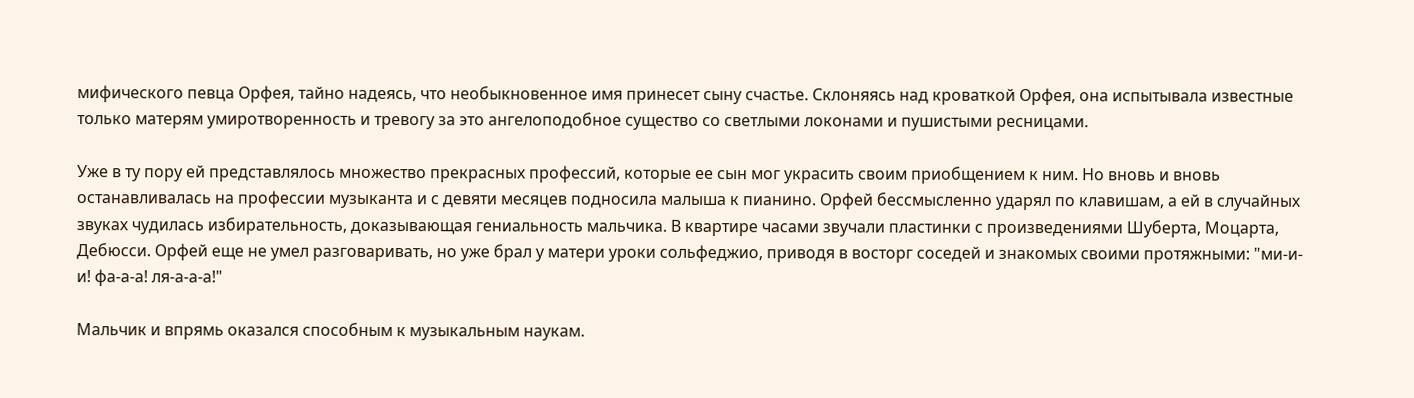мифического певца Орфея, тайно надеясь, что необыкновенное имя принесет сыну счастье. Склоняясь над кроваткой Орфея, она испытывала известные только матерям умиротворенность и тревогу за это ангелоподобное существо со светлыми локонами и пушистыми ресницами.

Уже в ту пору ей представлялось множество прекрасных профессий, которые ее сын мог украсить своим приобщением к ним. Но вновь и вновь останавливалась на профессии музыканта и с девяти месяцев подносила малыша к пианино. Орфей бессмысленно ударял по клавишам, а ей в случайных звуках чудилась избирательность, доказывающая гениальность мальчика. В квартире часами звучали пластинки с произведениями Шуберта, Моцарта, Дебюсси. Орфей еще не умел разговаривать, но уже брал у матери уроки сольфеджио, приводя в восторг соседей и знакомых своими протяжными: "ми-и-и! фа-а-а! ля-а-а-а!"

Мальчик и впрямь оказался способным к музыкальным наукам.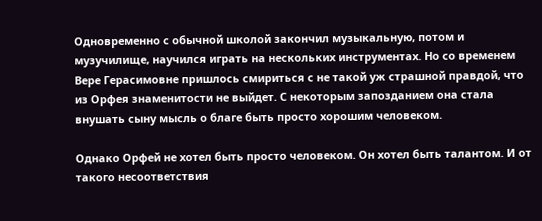Одновременно с обычной школой закончил музыкальную, потом и музучилище, научился играть на нескольких инструментах. Но со временем Вере Герасимовне пришлось смириться с не такой уж страшной правдой, что из Орфея знаменитости не выйдет. С некоторым запозданием она стала внушать сыну мысль о благе быть просто хорошим человеком.

Однако Орфей не хотел быть просто человеком. Он хотел быть талантом. И от такого несоответствия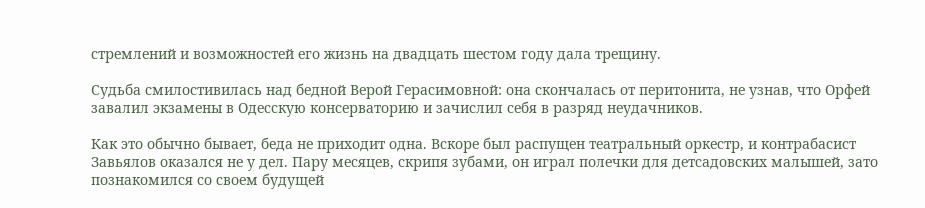стремлений и возможностей его жизнь на двадцать шестом году дала трещину.

Судьба смилостивилась над бедной Верой Герасимовной: она скончалась от перитонита, не узнав, что Орфей завалил экзамены в Одесскую консерваторию и зачислил себя в разряд неудачников.

Как это обычно бывает, беда не приходит одна. Вскоре был распущен театральный оркестр, и контрабасист Завьялов оказался не у дел. Пару месяцев, скрипя зубами, он играл полечки для детсадовских малышей, зато познакомился со своем будущей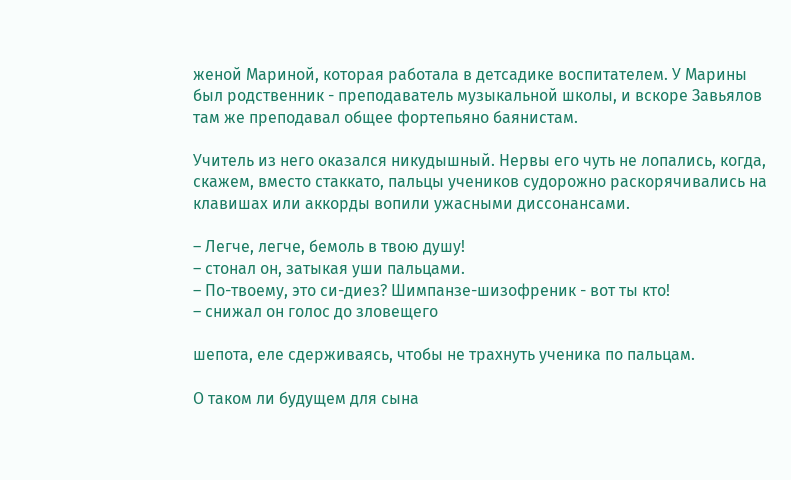женой Мариной, которая работала в детсадике воспитателем. У Марины был родственник - преподаватель музыкальной школы, и вскоре Завьялов там же преподавал общее фортепьяно баянистам.

Учитель из него оказался никудышный. Нервы его чуть не лопались, когда, скажем, вместо стаккато, пальцы учеников судорожно раскорячивались на клавишах или аккорды вопили ужасными диссонансами.

– Легче, легче, бемоль в твою душу!
– стонал он, затыкая уши пальцами.
– По-твоему, это си-диез? Шимпанзе-шизофреник - вот ты кто!
– снижал он голос до зловещего

шепота, еле сдерживаясь, чтобы не трахнуть ученика по пальцам.

О таком ли будущем для сына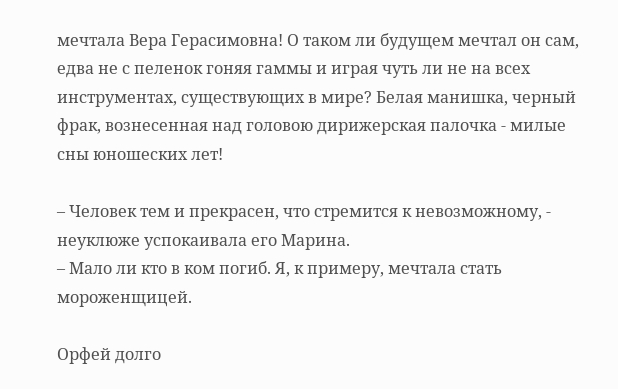мечтала Вера Герасимовна! О таком ли будущем мечтал он сам, едва не с пеленок гоняя гаммы и играя чуть ли не на всех инструментах, существующих в мире? Белая манишка, черный фрак, вознесенная над головою дирижерская палочка - милые сны юношеских лет!

– Человек тем и прекрасен, что стремится к невозможному, - неуклюже успокаивала его Марина.
– Мало ли кто в ком погиб. Я, к примеру, мечтала стать мороженщицей.

Орфей долго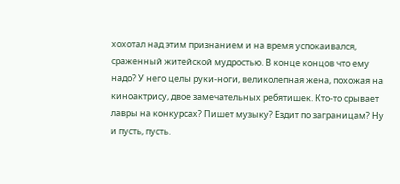хохотал над этим признанием и на время успокаивался, сраженный житейской мудростью. В конце концов что ему надо? У него целы руки-ноги, великолепная жена, похожая на киноактрису, двое замечательных ребятишек. Кто-то срывает лавры на конкурсах? Пишет музыку? Ездит по заграницам? Ну и пусть, пусть.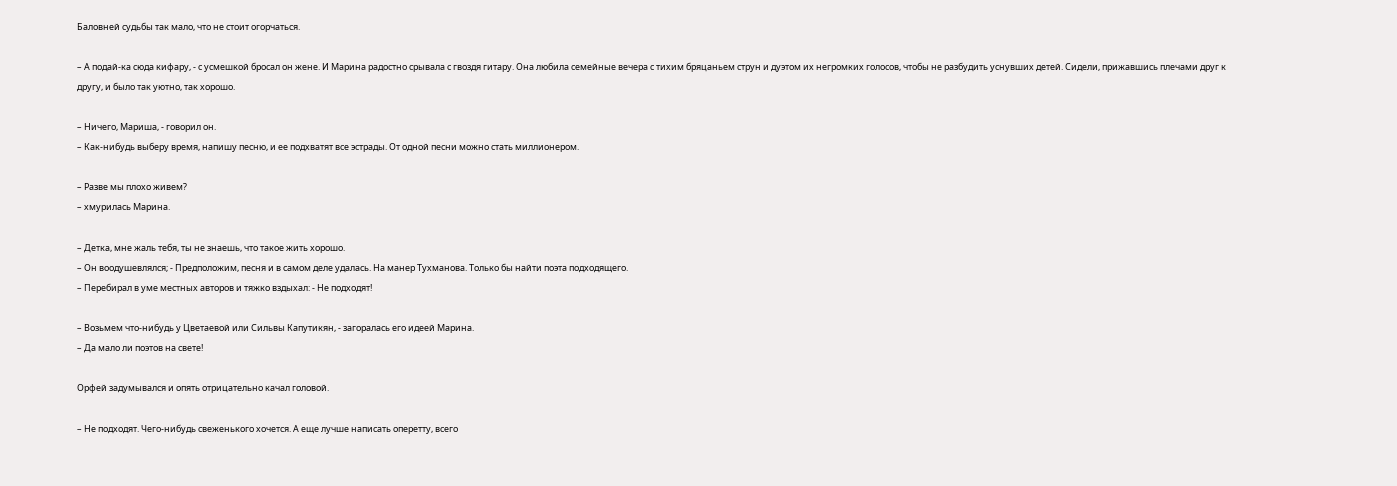Баловней судьбы так мало, что не стоит огорчаться.

– А подай-ка сюда кифару, - с усмешкой бросал он жене. И Марина радостно срывала с гвоздя гитару. Она любила семейные вечера с тихим бряцаньем струн и дуэтом их негромких голосов, чтобы не разбудить уснувших детей. Сидели, прижавшись плечами друг к другу, и было так уютно, так хорошо.

– Ничего, Мариша, - говорил он.
– Как-нибудь выберу время, напишу песню, и ее подхватят все эстрады. От одной песни можно стать миллионером.

– Разве мы плохо живем?
– хмурилась Марина.

– Детка, мне жаль тебя, ты не знаешь, что такое жить хорошо.
– Он воодушевлялся; - Предположим, песня и в самом деле удалась. На манер Тухманова. Только бы найти поэта подходящего.
– Перебирал в уме местных авторов и тяжко вздыхал: - Не подходят!

– Возьмем что-нибудь у Цветаевой или Сильвы Капутикян, - загоралась его идеей Марина.
– Да мало ли поэтов на свете!

Орфей задумывался и опять отрицательно качал головой.

– Не подходят. Чего-нибудь свеженького хочется. А еще лучше написать оперетту, всего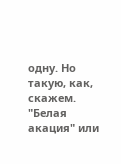одну. Но такую, как, скажем. "Белая акация" или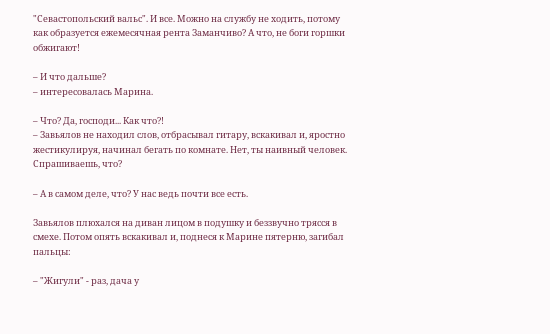"Севастопольский вальс". И все. Можно на службу не ходить, потому как образуется ежемесячная рента Заманчиво? А что, не боги горшки обжигают!

– И что дальше?
– интересовалась Марина.

– Что? Да, господи... Как что?!
– Завьялов не находил слов, отбрасывал гитару, вскакивал и, яростно жестикулируя, начинал бегать по комнате. Нет, ты наивный человек. Спрашиваешь, что?

– А в самом деле, что? У нас ведь почти все есть.

Завьялов плюхался на диван лицом в подушку и беззвучно трясся в смехе. Потом опять вскакивал и, поднеся к Марине пятерню, загибал пальцы:

– "Жигули" - раз, дача у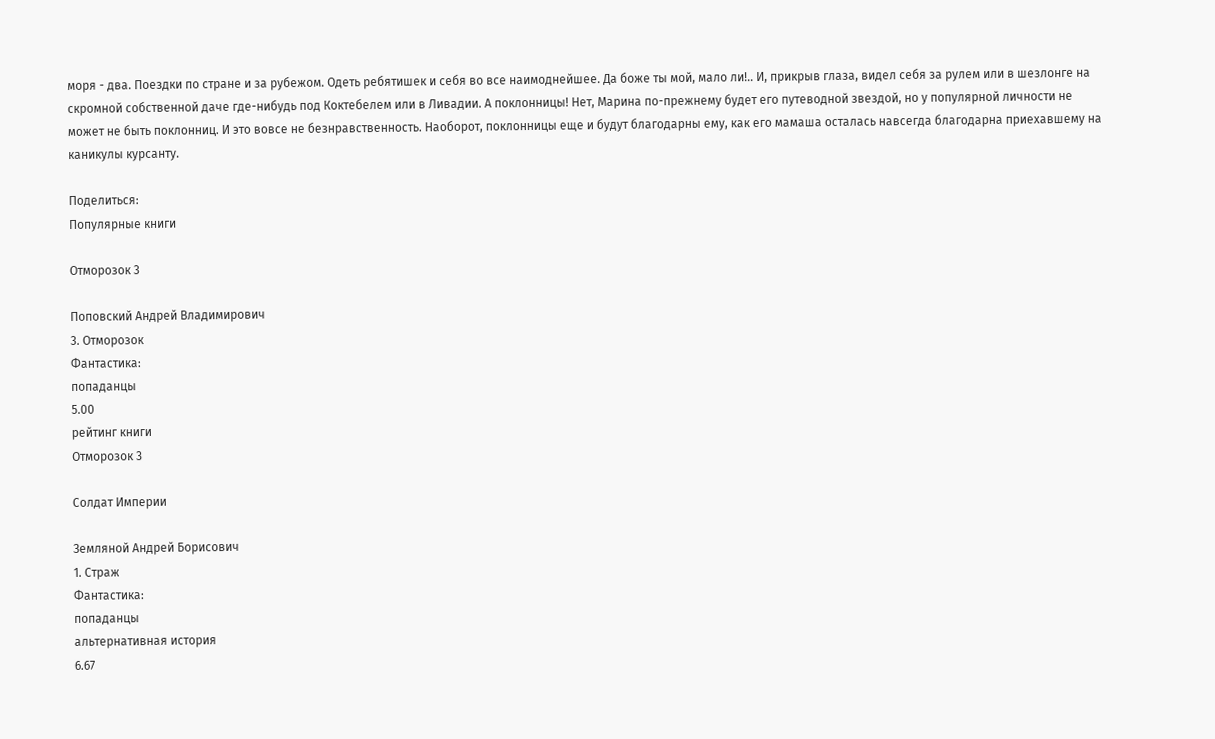моря - два. Поездки по стране и за рубежом. Одеть ребятишек и себя во все наимоднейшее. Да боже ты мой, мало ли!.. И, прикрыв глаза, видел себя за рулем или в шезлонге на скромной собственной даче где-нибудь под Коктебелем или в Ливадии. А поклонницы! Нет, Марина по-прежнему будет его путеводной звездой, но у популярной личности не может не быть поклонниц. И это вовсе не безнравственность. Наоборот, поклонницы еще и будут благодарны ему, как его мамаша осталась навсегда благодарна приехавшему на каникулы курсанту.

Поделиться:
Популярные книги

Отморозок 3

Поповский Андрей Владимирович
3. Отморозок
Фантастика:
попаданцы
5.00
рейтинг книги
Отморозок 3

Солдат Империи

Земляной Андрей Борисович
1. Страж
Фантастика:
попаданцы
альтернативная история
6.67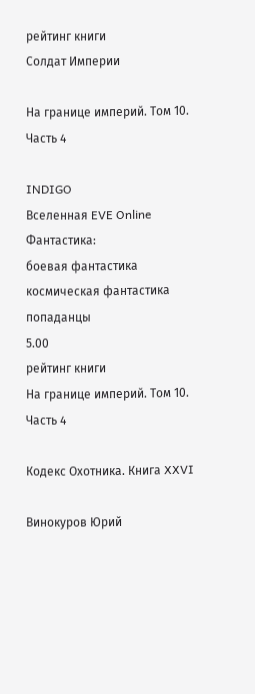рейтинг книги
Солдат Империи

На границе империй. Том 10. Часть 4

INDIGO
Вселенная EVE Online
Фантастика:
боевая фантастика
космическая фантастика
попаданцы
5.00
рейтинг книги
На границе империй. Том 10. Часть 4

Кодекс Охотника. Книга XXVI

Винокуров Юрий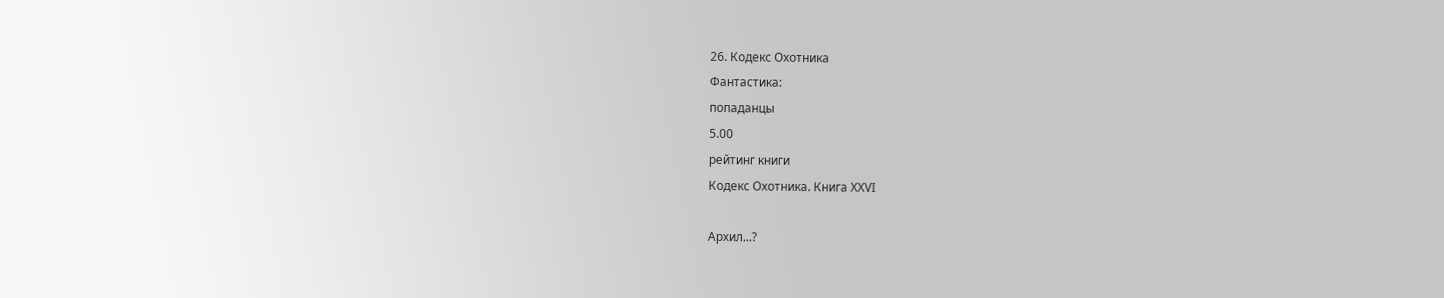26. Кодекс Охотника
Фантастика:
попаданцы
5.00
рейтинг книги
Кодекс Охотника. Книга XXVI

Архил...?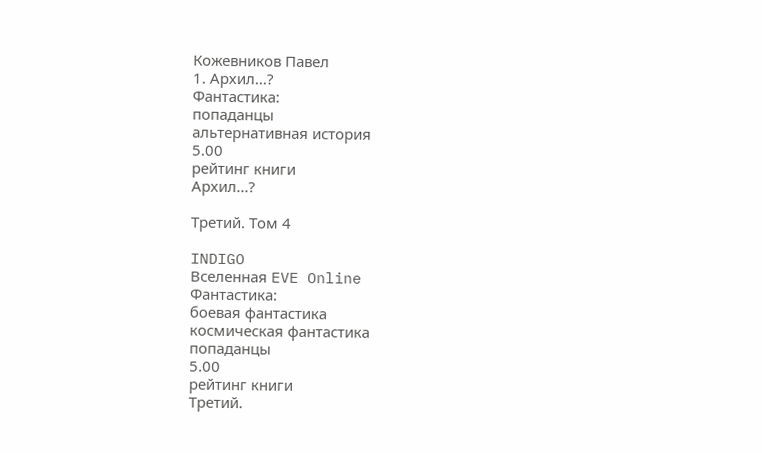Кожевников Павел
1. Архил...?
Фантастика:
попаданцы
альтернативная история
5.00
рейтинг книги
Архил...?

Третий. Том 4

INDIGO
Вселенная EVE Online
Фантастика:
боевая фантастика
космическая фантастика
попаданцы
5.00
рейтинг книги
Третий.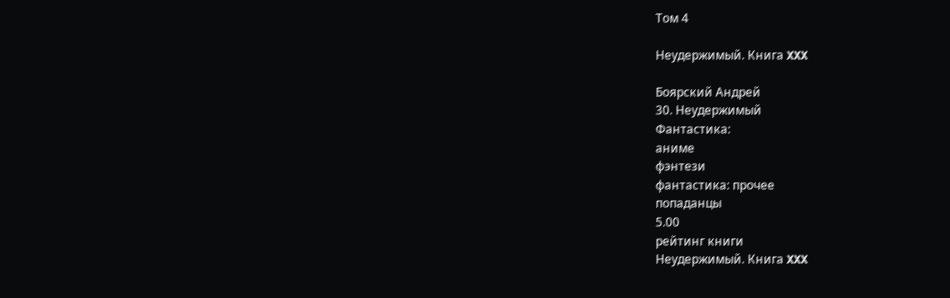Том 4

Неудержимый. Книга XXX

Боярский Андрей
30. Неудержимый
Фантастика:
аниме
фэнтези
фантастика: прочее
попаданцы
5.00
рейтинг книги
Неудержимый. Книга XXX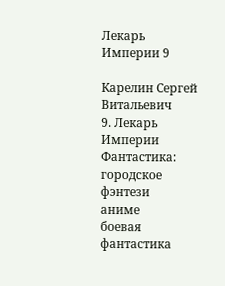Лекарь Империи 9

Карелин Сергей Витальевич
9. Лекарь Империи
Фантастика:
городское фэнтези
аниме
боевая фантастика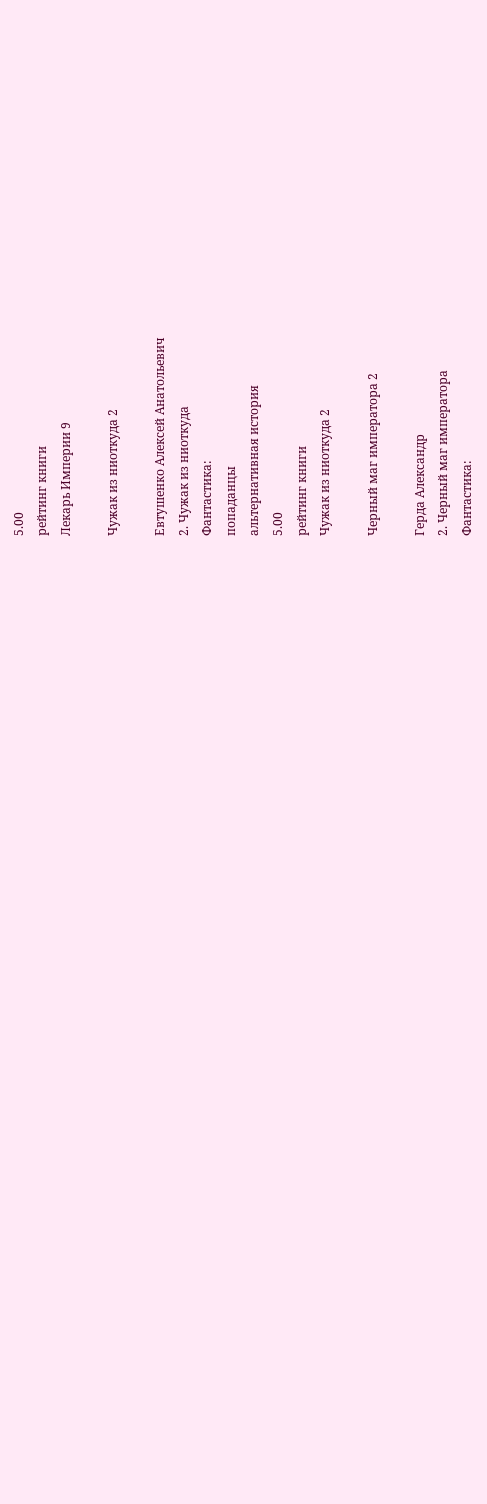5.00
рейтинг книги
Лекарь Империи 9

Чужак из ниоткуда 2

Евтушенко Алексей Анатольевич
2. Чужак из ниоткуда
Фантастика:
попаданцы
альтернативная история
5.00
рейтинг книги
Чужак из ниоткуда 2

Черный маг императора 2

Герда Александр
2. Черный маг императора
Фантастика: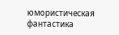юмористическая фантастика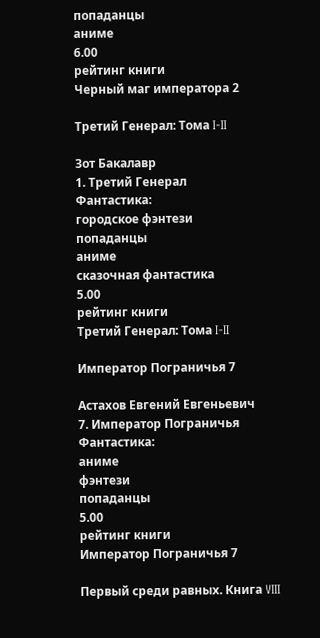попаданцы
аниме
6.00
рейтинг книги
Черный маг императора 2

Третий Генерал: Тома I-II

Зот Бакалавр
1. Третий Генерал
Фантастика:
городское фэнтези
попаданцы
аниме
сказочная фантастика
5.00
рейтинг книги
Третий Генерал: Тома I-II

Император Пограничья 7

Астахов Евгений Евгеньевич
7. Император Пограничья
Фантастика:
аниме
фэнтези
попаданцы
5.00
рейтинг книги
Император Пограничья 7

Первый среди равных. Книга VIII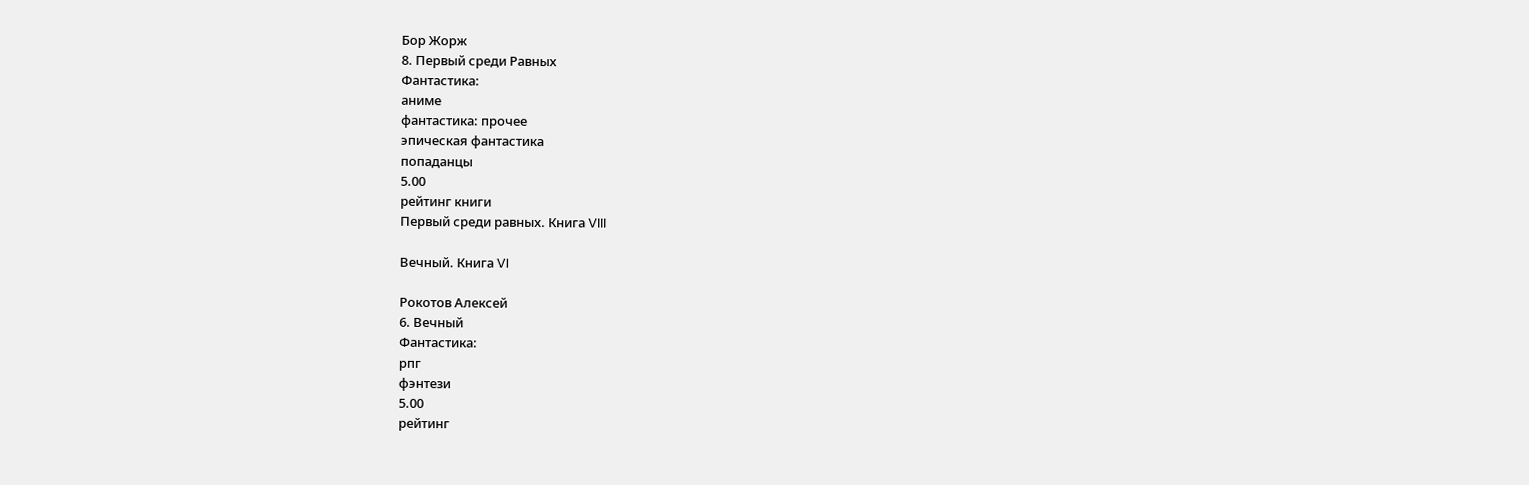Бор Жорж
8. Первый среди Равных
Фантастика:
аниме
фантастика: прочее
эпическая фантастика
попаданцы
5.00
рейтинг книги
Первый среди равных. Книга VIII

Вечный. Книга VI

Рокотов Алексей
6. Вечный
Фантастика:
рпг
фэнтези
5.00
рейтинг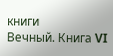книги
Вечный. Книга VI